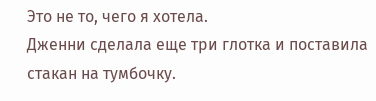Это не то, чего я хотела.
Дженни сделала еще три глотка и поставила стакан на тумбочку.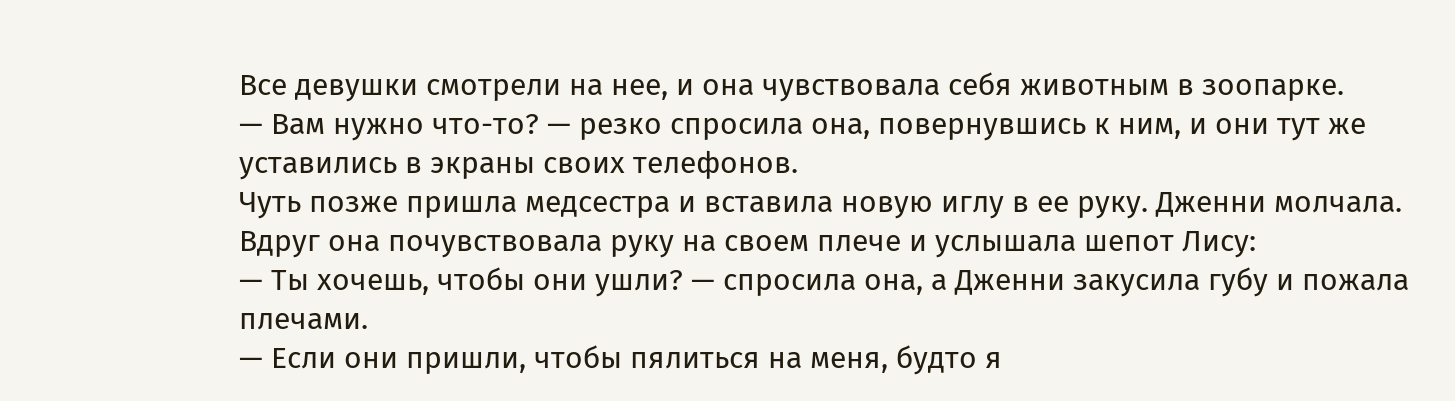Все девушки смотрели на нее, и она чувствовала себя животным в зоопарке.
— Вам нужно что-то? — резко спросила она, повернувшись к ним, и они тут же уставились в экраны своих телефонов.
Чуть позже пришла медсестра и вставила новую иглу в ее руку. Дженни молчала. Вдруг она почувствовала руку на своем плече и услышала шепот Лису:
— Ты хочешь, чтобы они ушли? — спросила она, а Дженни закусила губу и пожала плечами.
— Если они пришли, чтобы пялиться на меня, будто я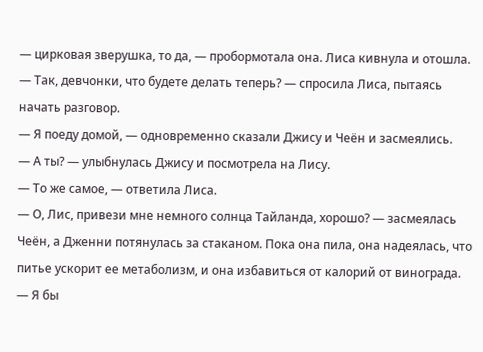— цирковая зверушка, то да, — пробормотала она. Лиса кивнула и отошла.
— Так, девчонки, что будете делать теперь? — спросила Лиса, пытаясь начать разговор.
— Я поеду домой, — одновременно сказали Джису и Чеён и засмеялись.
— А ты? — улыбнулась Джису и посмотрела на Лису.
— То же самое, — ответила Лиса.
— О, Лис, привези мне немного солнца Тайланда, хорошо? — засмеялась Чеён, а Дженни потянулась за стаканом. Пока она пила, она надеялась, что питье ускорит ее метаболизм, и она избавиться от калорий от винограда.
— Я бы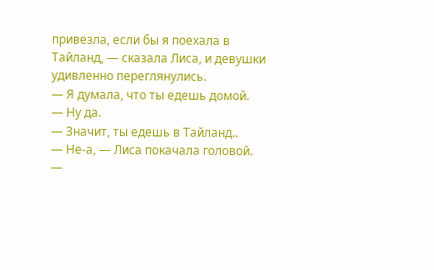привезла, если бы я поехала в Тайланд, — сказала Лиса, и девушки удивленно переглянулись.
— Я думала, что ты едешь домой.
— Ну да.
— Значит, ты едешь в Тайланд..
— Не-а, — Лиса покачала головой.
—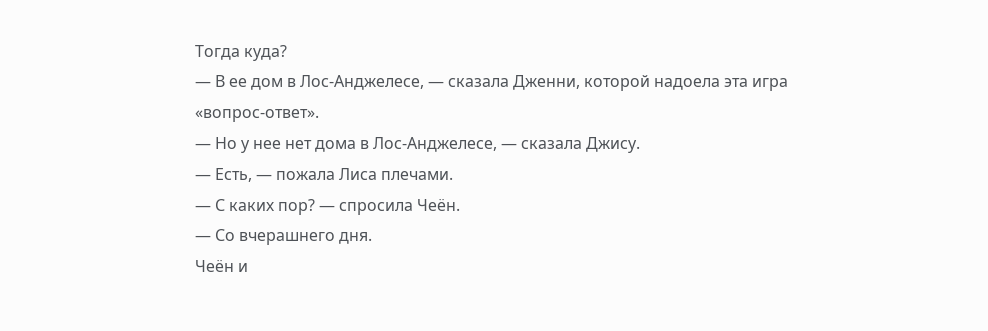Тогда куда?
— В ее дом в Лос-Анджелесе, — сказала Дженни, которой надоела эта игра «вопрос-ответ».
— Но у нее нет дома в Лос-Анджелесе, — сказала Джису.
— Есть, — пожала Лиса плечами.
— С каких пор? — спросила Чеён.
— Со вчерашнего дня.
Чеён и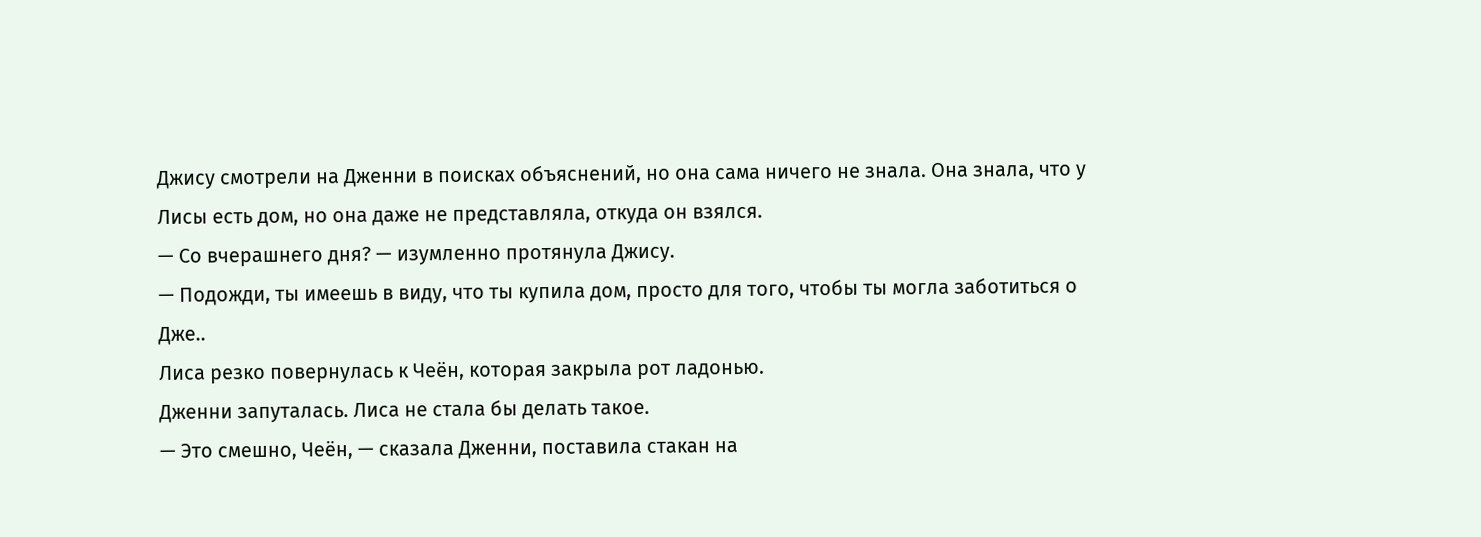Джису смотрели на Дженни в поисках объяснений, но она сама ничего не знала. Она знала, что у Лисы есть дом, но она даже не представляла, откуда он взялся.
— Со вчерашнего дня? — изумленно протянула Джису.
— Подожди, ты имеешь в виду, что ты купила дом, просто для того, чтобы ты могла заботиться о Дже..
Лиса резко повернулась к Чеён, которая закрыла рот ладонью.
Дженни запуталась. Лиса не стала бы делать такое.
— Это смешно, Чеён, — сказала Дженни, поставила стакан на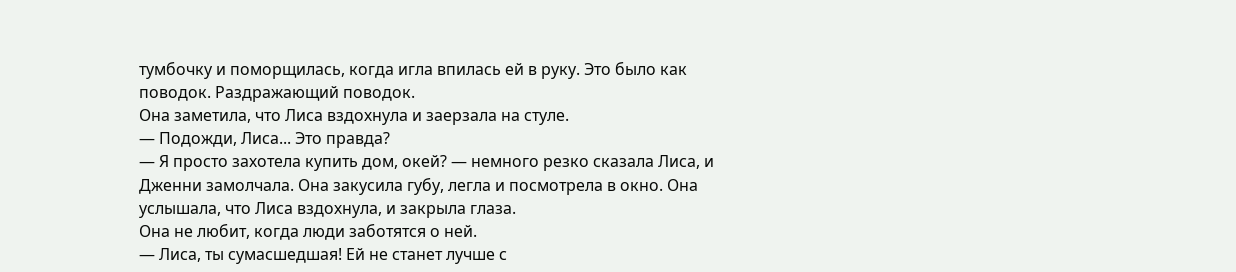тумбочку и поморщилась, когда игла впилась ей в руку. Это было как поводок. Раздражающий поводок.
Она заметила, что Лиса вздохнула и заерзала на стуле.
— Подожди, Лиса... Это правда?
— Я просто захотела купить дом, окей? — немного резко сказала Лиса, и Дженни замолчала. Она закусила губу, легла и посмотрела в окно. Она услышала, что Лиса вздохнула, и закрыла глаза.
Она не любит, когда люди заботятся о ней.
— Лиса, ты сумасшедшая! Ей не станет лучше с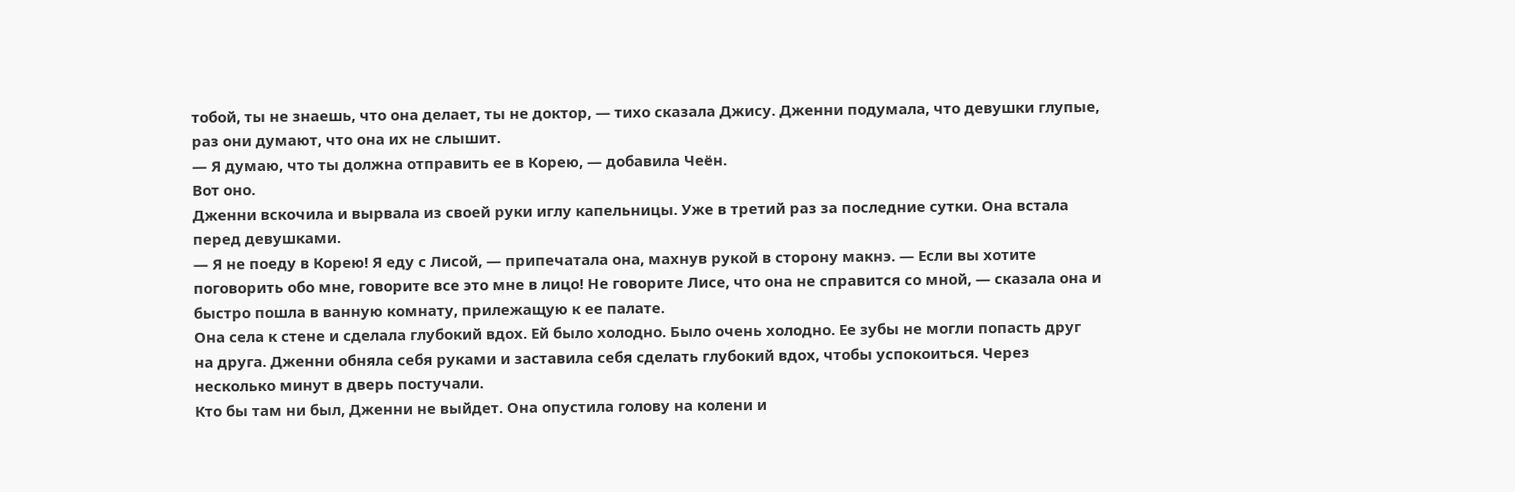тобой, ты не знаешь, что она делает, ты не доктор, — тихо сказала Джису. Дженни подумала, что девушки глупые, раз они думают, что она их не слышит.
— Я думаю, что ты должна отправить ее в Корею, — добавила Чеён.
Вот оно.
Дженни вскочила и вырвала из своей руки иглу капельницы. Уже в третий раз за последние сутки. Она встала перед девушками.
— Я не поеду в Корею! Я еду с Лисой, — припечатала она, махнув рукой в сторону макнэ. — Если вы хотите поговорить обо мне, говорите все это мне в лицо! Не говорите Лисе, что она не справится со мной, — сказала она и быстро пошла в ванную комнату, прилежащую к ее палате.
Она села к стене и сделала глубокий вдох. Ей было холодно. Было очень холодно. Ее зубы не могли попасть друг на друга. Дженни обняла себя руками и заставила себя сделать глубокий вдох, чтобы успокоиться. Через несколько минут в дверь постучали.
Кто бы там ни был, Дженни не выйдет. Она опустила голову на колени и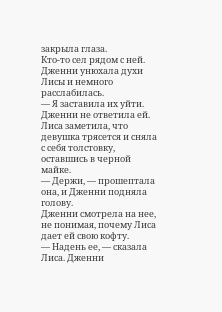закрыла глаза.
Кто-то сел рядом с ней. Дженни унюхала духи Лисы и немного расслабилась.
— Я заставила их уйти.
Дженни не ответила ей.
Лиса заметила, что девушка трясется и сняла с себя толстовку, оставшись в черной майке.
— Держи, — прошептала она, и Дженни подняла голову.
Дженни смотрела на нее, не понимая, почему Лиса дает ей свою кофту.
— Надень ее, — сказала Лиса. Дженни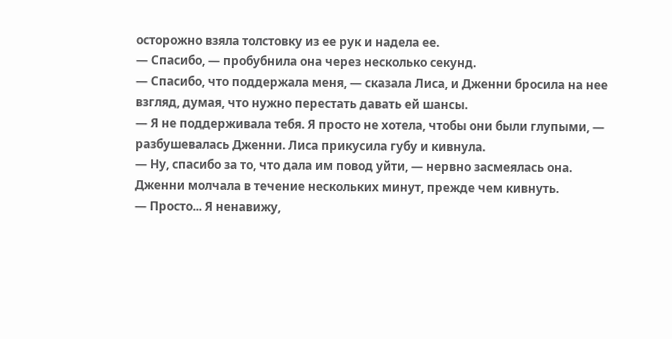осторожно взяла толстовку из ее рук и надела ее.
— Спасибо, — пробубнила она через несколько секунд.
— Спасибо, что поддержала меня, — сказала Лиса, и Дженни бросила на нее взгляд, думая, что нужно перестать давать ей шансы.
— Я не поддерживала тебя. Я просто не хотела, чтобы они были глупыми, — разбушевалась Дженни. Лиса прикусила губу и кивнула.
— Ну, спасибо за то, что дала им повод уйти, — нервно засмеялась она.
Дженни молчала в течение нескольких минут, прежде чем кивнуть.
— Просто... Я ненавижу,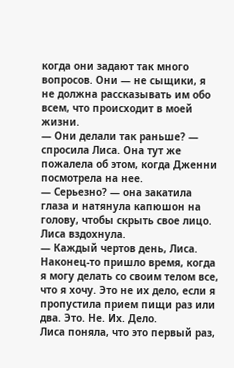когда они задают так много вопросов. Они — не сыщики, я не должна рассказывать им обо всем, что происходит в моей жизни.
— Они делали так раньше? — спросила Лиса. Она тут же пожалела об этом, когда Дженни посмотрела на нее.
— Серьезно? — она закатила глаза и натянула капюшон на голову, чтобы скрыть свое лицо. Лиса вздохнула.
— Каждый чертов день, Лиса. Наконец-то пришло время, когда я могу делать со своим телом все, что я хочу. Это не их дело, если я пропустила прием пищи раз или два. Это. Не. Их. Дело.
Лиса поняла, что это первый раз,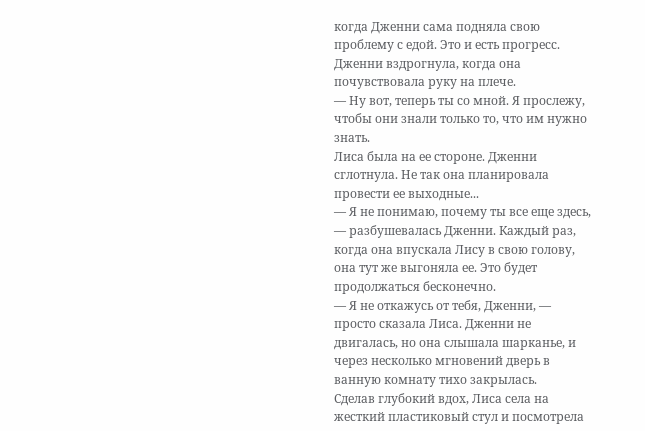когда Дженни сама подняла свою проблему с едой. Это и есть прогресс.
Дженни вздрогнула, когда она почувствовала руку на плече.
— Ну вот, теперь ты со мной. Я прослежу, чтобы они знали только то, что им нужно знать.
Лиса была на ее стороне. Дженни сглотнула. Не так она планировала провести ее выходные...
— Я не понимаю, почему ты все еще здесь, — разбушевалась Дженни. Каждый раз, когда она впускала Лису в свою голову, она тут же выгоняла ее. Это будет продолжаться бесконечно.
— Я не откажусь от тебя, Дженни, — просто сказала Лиса. Дженни не двигалась, но она слышала шарканье, и через несколько мгновений дверь в ванную комнату тихо закрылась.
Сделав глубокий вдох, Лиса села на жесткий пластиковый стул и посмотрела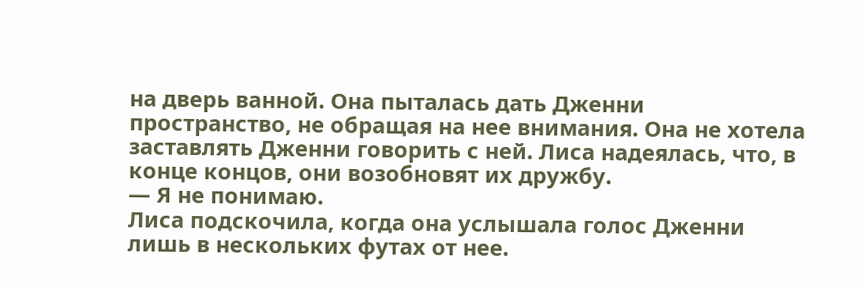на дверь ванной. Она пыталась дать Дженни пространство, не обращая на нее внимания. Она не хотела заставлять Дженни говорить с ней. Лиса надеялась, что, в конце концов, они возобновят их дружбу.
— Я не понимаю.
Лиса подскочила, когда она услышала голос Дженни лишь в нескольких футах от нее.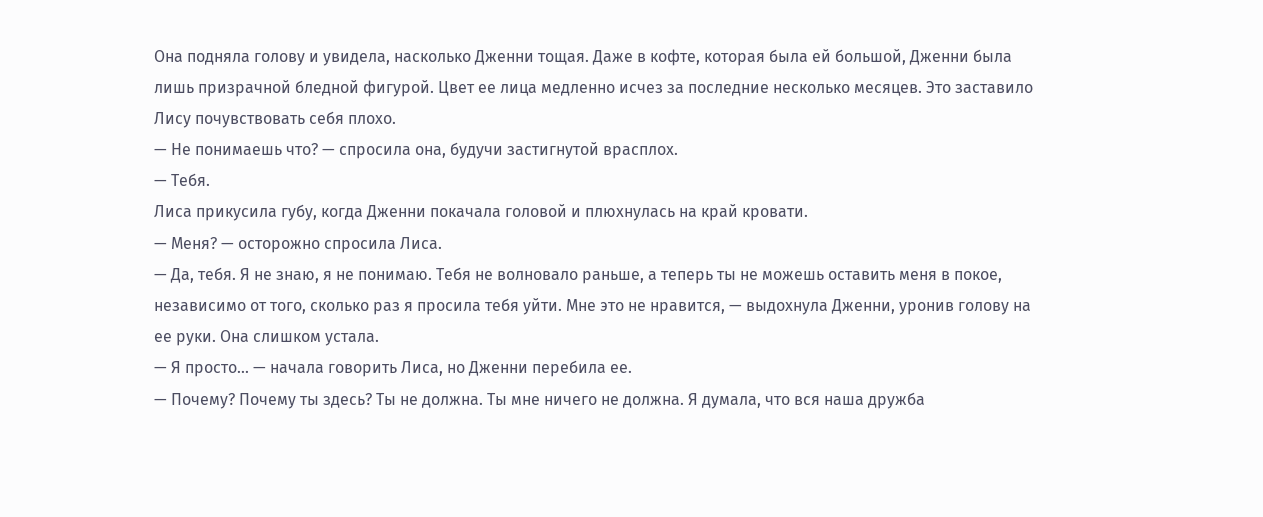Она подняла голову и увидела, насколько Дженни тощая. Даже в кофте, которая была ей большой, Дженни была лишь призрачной бледной фигурой. Цвет ее лица медленно исчез за последние несколько месяцев. Это заставило Лису почувствовать себя плохо.
— Не понимаешь что? — спросила она, будучи застигнутой врасплох.
— Тебя.
Лиса прикусила губу, когда Дженни покачала головой и плюхнулась на край кровати.
— Меня? — осторожно спросила Лиса.
— Да, тебя. Я не знаю, я не понимаю. Тебя не волновало раньше, а теперь ты не можешь оставить меня в покое, независимо от того, сколько раз я просила тебя уйти. Мне это не нравится, — выдохнула Дженни, уронив голову на ее руки. Она слишком устала.
— Я просто... — начала говорить Лиса, но Дженни перебила ее.
— Почему? Почему ты здесь? Ты не должна. Ты мне ничего не должна. Я думала, что вся наша дружба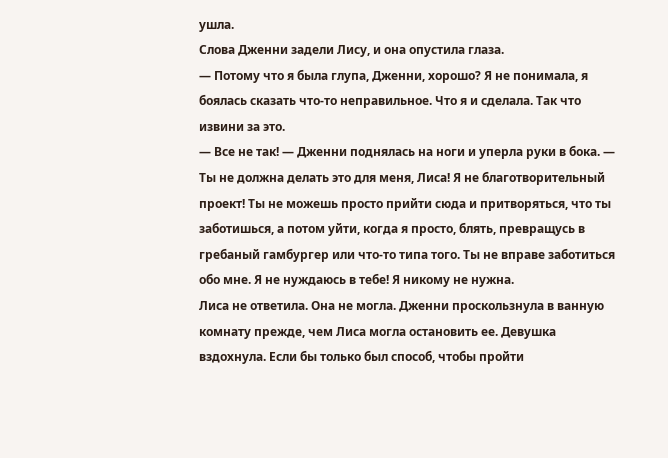ушла.
Слова Дженни задели Лису, и она опустила глаза.
— Потому что я была глупа, Дженни, хорошо? Я не понимала, я боялась сказать что-то неправильное. Что я и сделала. Так что извини за это.
— Все не так! — Дженни поднялась на ноги и уперла руки в бока. — Ты не должна делать это для меня, Лиса! Я не благотворительный проект! Ты не можешь просто прийти сюда и притворяться, что ты заботишься, а потом уйти, когда я просто, блять, превращусь в гребаный гамбургер или что-то типа того. Ты не вправе заботиться обо мне. Я не нуждаюсь в тебе! Я никому не нужна.
Лиса не ответила. Она не могла. Дженни проскользнула в ванную комнату прежде, чем Лиса могла остановить ее. Девушка вздохнула. Если бы только был способ, чтобы пройти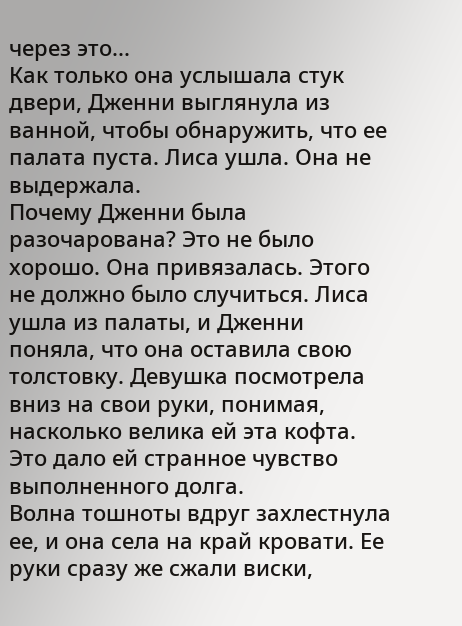через это...
Как только она услышала стук двери, Дженни выглянула из ванной, чтобы обнаружить, что ее палата пуста. Лиса ушла. Она не выдержала.
Почему Дженни была разочарована? Это не было хорошо. Она привязалась. Этого не должно было случиться. Лиса ушла из палаты, и Дженни поняла, что она оставила свою толстовку. Девушка посмотрела вниз на свои руки, понимая, насколько велика ей эта кофта. Это дало ей странное чувство выполненного долга.
Волна тошноты вдруг захлестнула ее, и она села на край кровати. Ее руки сразу же сжали виски,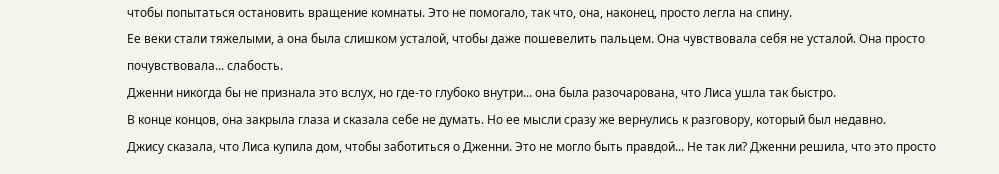чтобы попытаться остановить вращение комнаты. Это не помогало, так что, она, наконец, просто легла на спину.
Ее веки стали тяжелыми, а она была слишком усталой, чтобы даже пошевелить пальцем. Она чувствовала себя не усталой. Она просто почувствовала... слабость.
Дженни никогда бы не признала это вслух, но где-то глубоко внутри... она была разочарована, что Лиса ушла так быстро.
В конце концов, она закрыла глаза и сказала себе не думать. Но ее мысли сразу же вернулись к разговору, который был недавно.
Джису сказала, что Лиса купила дом, чтобы заботиться о Дженни. Это не могло быть правдой... Не так ли? Дженни решила, что это просто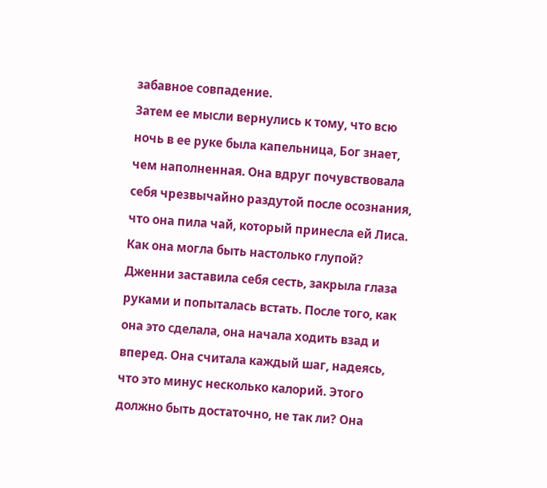забавное совпадение.
Затем ее мысли вернулись к тому, что всю ночь в ее руке была капельница, Бог знает, чем наполненная. Она вдруг почувствовала себя чрезвычайно раздутой после осознания, что она пила чай, который принесла ей Лиса. Как она могла быть настолько глупой?
Дженни заставила себя сесть, закрыла глаза руками и попыталась встать. После того, как она это сделала, она начала ходить взад и вперед. Она считала каждый шаг, надеясь, что это минус несколько калорий. Этого должно быть достаточно, не так ли? Она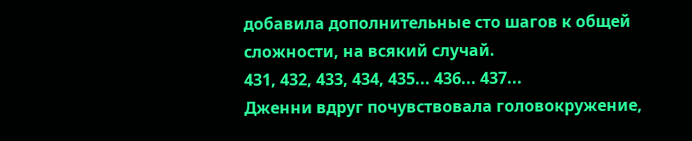добавила дополнительные сто шагов к общей сложности, на всякий случай.
431, 432, 433, 434, 435... 436... 437...
Дженни вдруг почувствовала головокружение,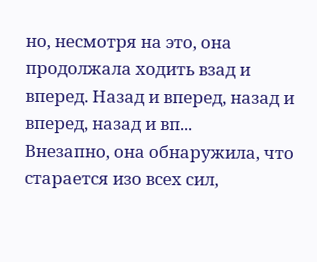но, несмотря на это, она продолжала ходить взад и вперед. Назад и вперед, назад и вперед, назад и вп...
Внезапно, она обнаружила, что старается изо всех сил,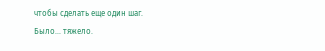чтобы сделать еще один шаг. Было... тяжело.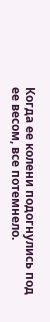Когда ее колени подогнулись под ее весом, все потемнело.